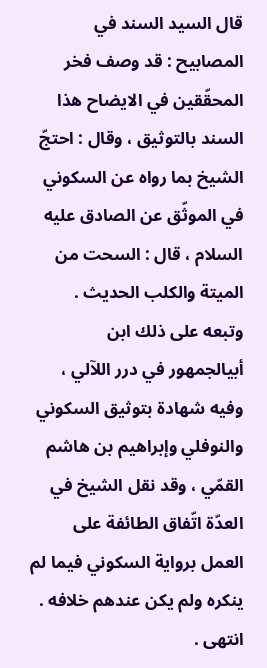قال السيد السند في المصابيح : قد وصف فخر المحقّقين في الايضاح هذا السند بالتوثيق ، وقال : احتجّ الشيخ بما رواه عن السكوني في الموثّق عن الصادق عليه السلام ، قال : السحت من الميتة والكلب الحديث .
وتبعه على ذلك ابن أبيالجمهور في درر اللآلي ، وفيه شهادة بتوثيق السكوني والنوفلي وإبراهيم بن هاشم القمّي ، وقد نقل الشيخ في العدّة اتّفاق الطائفة على العمل برواية السكوني فيما لم ينكره ولم يكن عندهم خلافه . انتهى .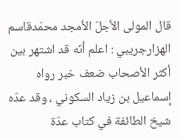قال المولى الأجلّ الأمجد محمّدقاسم الهزارجريبي : اعلم أنّه قد اشتهر بين أكثر الأصحاب ضعف خبر رواه إسماعيل بن زياد السكوني ، وقد عدّه شيخ الطائفة في كتاب عدّة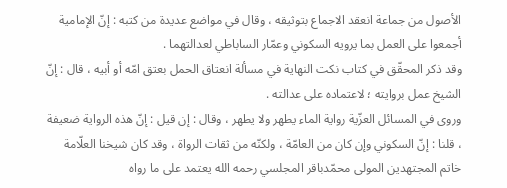الأصول من جماعة انعقد الاجماع بتوثيقه ، وقال في مواضع عديدة من كتبه : إنّ الإمامية أجمعوا على العمل بما يرويه السكوني وعمّار الساباطي لعدالتهما .
وقد ذكر المحقّق في كتاب نكت النهاية في مسألة انعتاق الحمل بعتق امّه أو أبيه ، قال : إنّ الشيخ عمل بروايته ؛ لاعتماده على عدالته .
وروى في المسائل العزّية رواية الماء يطهر ولا يطهر ، وقال : إن قيل : إنّ هذه الرواية ضعيفة ، قلنا : إنّ السكوني وإن كان من العامّة ، ولكنّه من ثقات الرواة ، وقد كان شيخنا العلّامة خاتم المجتهدين المولى محمّدباقر المجلسي رحمه الله يعتمد على ما رواه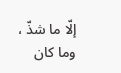إلّا ما شذّ ، وما كان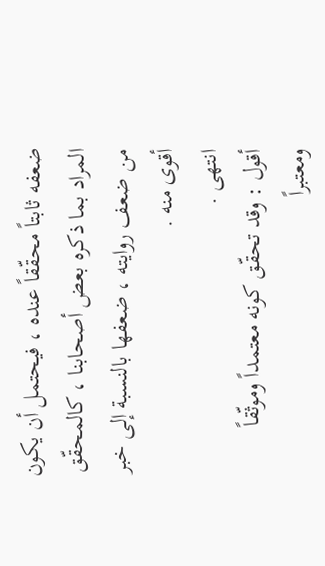ضعفه ثابتاً محقّقاً عنده ، فيحتمل أن يكون المراد بما ذكره بعض أصحابنا ، كالمحقّق من ضعف روايته ، ضعفها بالنسبة إلى خبر أقوى منه .
انتهى .
أقول : وقد تحقّق كونه معتمداً وموثّقاً ومعتبراً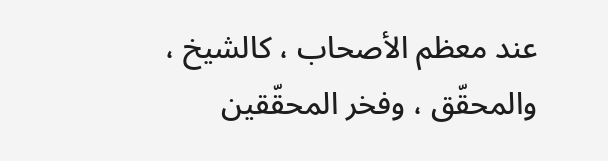عند معظم الأصحاب ، كالشيخ ، والمحقّق ، وفخر المحقّقين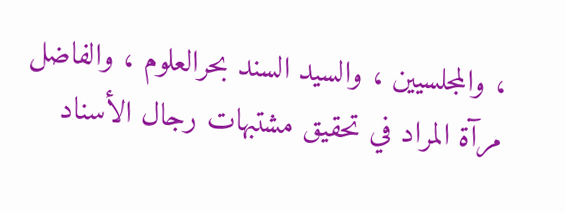، والمجلسيين ، والسيد السند بحرالعلوم ، والفاضل
مرآة المراد في تحقيق مشتبهات رجال الأسناد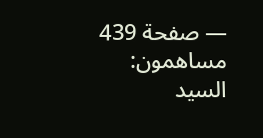— صفحة 439
مساهمون: السيد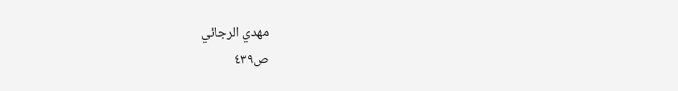مهدي الرجائي
ص٤٣٩